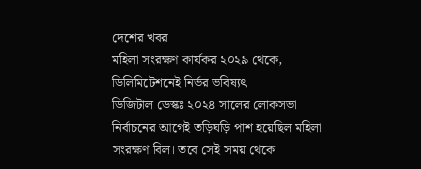দেশের খবর
মহিলা সংরক্ষণ কার্যকর ২০২৯ থেকে, ডিলিমিটেশনেই নির্ভর ভবিষ্যৎ
ডিজিটাল ডেস্কঃ ২০২৪ সালের লোকসভা নির্বাচনের আগেই তড়িঘড়ি পাশ হয়েছিল মহিলা সংরক্ষণ বিল। তবে সেই সময় থেকে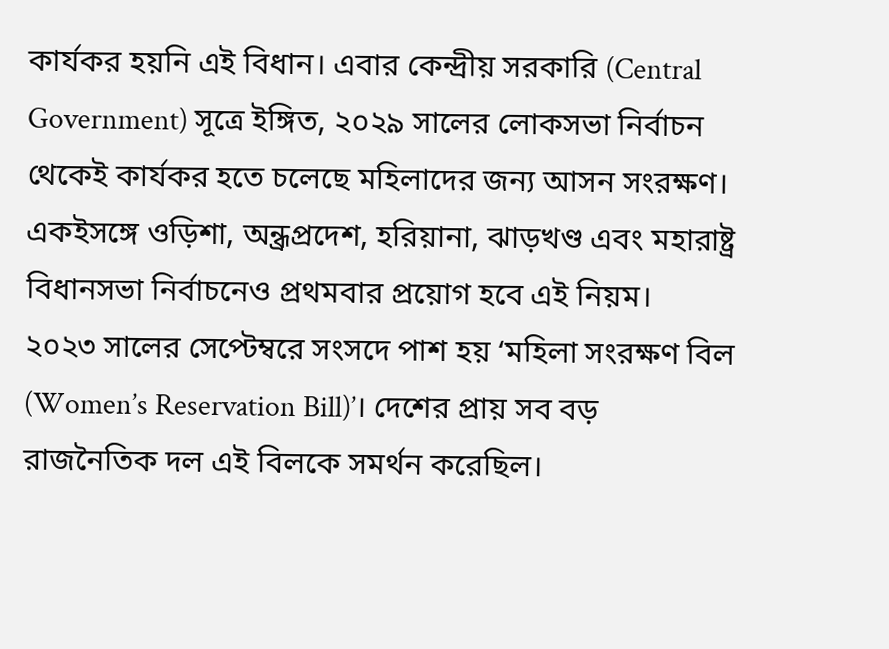কার্যকর হয়নি এই বিধান। এবার কেন্দ্রীয় সরকারি (Central Government) সূত্রে ইঙ্গিত, ২০২৯ সালের লোকসভা নির্বাচন থেকেই কার্যকর হতে চলেছে মহিলাদের জন্য আসন সংরক্ষণ। একইসঙ্গে ওড়িশা, অন্ধ্রপ্রদেশ, হরিয়ানা, ঝাড়খণ্ড এবং মহারাষ্ট্র বিধানসভা নির্বাচনেও প্রথমবার প্রয়োগ হবে এই নিয়ম।
২০২৩ সালের সেপ্টেম্বরে সংসদে পাশ হয় ‘মহিলা সংরক্ষণ বিল (Women’s Reservation Bill)’। দেশের প্রায় সব বড় রাজনৈতিক দল এই বিলকে সমর্থন করেছিল।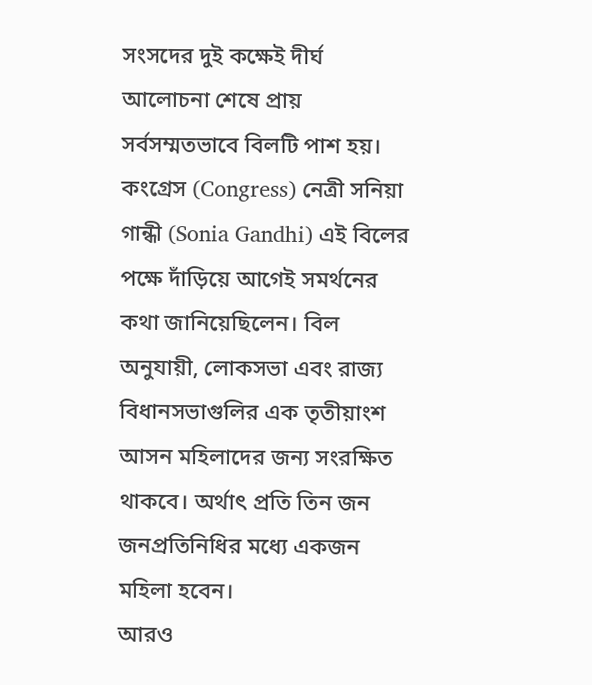সংসদের দুই কক্ষেই দীর্ঘ আলোচনা শেষে প্রায় সর্বসম্মতভাবে বিলটি পাশ হয়। কংগ্রেস (Congress) নেত্রী সনিয়া গান্ধী (Sonia Gandhi) এই বিলের পক্ষে দাঁড়িয়ে আগেই সমর্থনের কথা জানিয়েছিলেন। বিল অনুযায়ী, লোকসভা এবং রাজ্য বিধানসভাগুলির এক তৃতীয়াংশ আসন মহিলাদের জন্য সংরক্ষিত থাকবে। অর্থাৎ প্রতি তিন জন জনপ্রতিনিধির মধ্যে একজন মহিলা হবেন।
আরও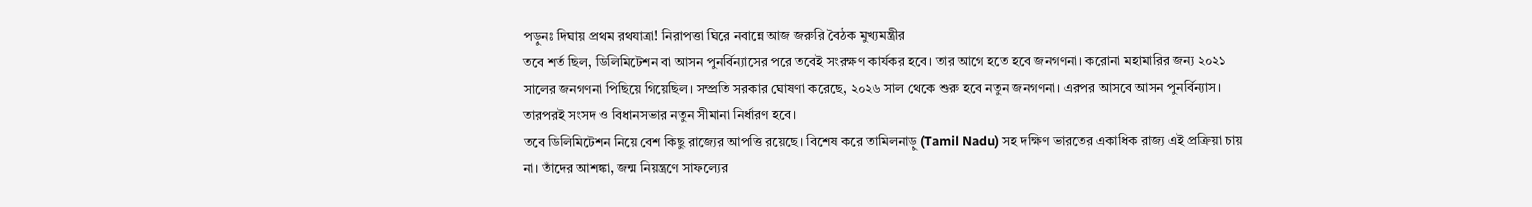পড়ুনঃ দিঘায় প্রথম রথযাত্রা! নিরাপত্তা ঘিরে নবান্নে আজ জরুরি বৈঠক মুখ্যমন্ত্রীর
তবে শর্ত ছিল, ডিলিমিটেশন বা আসন পুনর্বিন্যাসের পরে তবেই সংরক্ষণ কার্যকর হবে। তার আগে হতে হবে জনগণনা। করোনা মহামারির জন্য ২০২১ সালের জনগণনা পিছিয়ে গিয়েছিল। সম্প্রতি সরকার ঘোষণা করেছে, ২০২৬ সাল থেকে শুরু হবে নতুন জনগণনা। এরপর আসবে আসন পুনর্বিন্যাস। তারপরই সংসদ ও বিধানসভার নতুন সীমানা নির্ধারণ হবে।
তবে ডিলিমিটেশন নিয়ে বেশ কিছু রাজ্যের আপত্তি রয়েছে। বিশেষ করে তামিলনাড়ু (Tamil Nadu) সহ দক্ষিণ ভারতের একাধিক রাজ্য এই প্রক্রিয়া চায় না। তাঁদের আশঙ্কা, জন্ম নিয়ন্ত্রণে সাফল্যের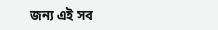জন্য এই সব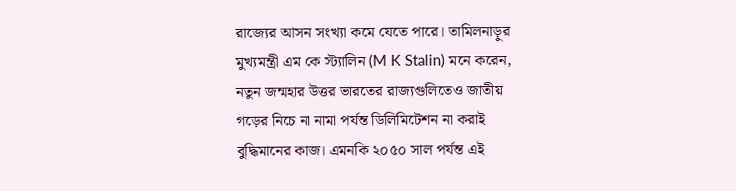রাজ্যের আসন সংখ্যা কমে যেতে পারে। তামিলনাড়ুর মুখ্যমন্ত্রী এম কে স্ট্যালিন (M K Stalin) মনে করেন, নতুন জন্মহার উত্তর ভারতের রাজ্যগুলিতেও জাতীয় গড়ের নিচে না নামা পর্যন্ত ডিলিমিটেশন না করাই বুদ্ধিমানের কাজ। এমনকি ২০৫০ সাল পর্যন্ত এই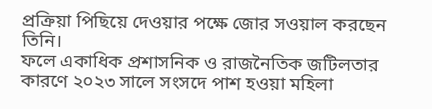প্রক্রিয়া পিছিয়ে দেওয়ার পক্ষে জোর সওয়াল করছেন তিনি।
ফলে একাধিক প্রশাসনিক ও রাজনৈতিক জটিলতার কারণে ২০২৩ সালে সংসদে পাশ হওয়া মহিলা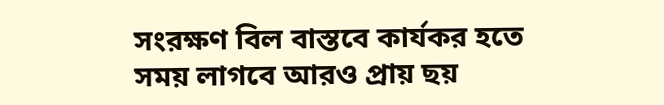সংরক্ষণ বিল বাস্তবে কার্যকর হতে সময় লাগবে আরও প্রায় ছয়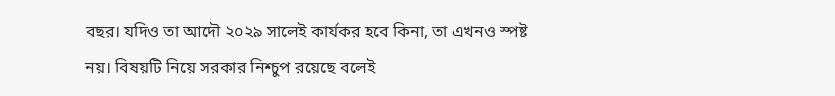বছর। যদিও তা আদৌ ২০২৯ সালেই কার্যকর হবে কিনা, তা এখনও স্পষ্ট নয়। বিষয়টি নিয়ে সরকার নিশ্চুপ রয়েছে বলেই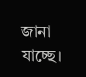জানা যাচ্ছে।